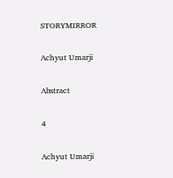STORYMIRROR

Achyut Umarji

Abstract

4

Achyut Umarji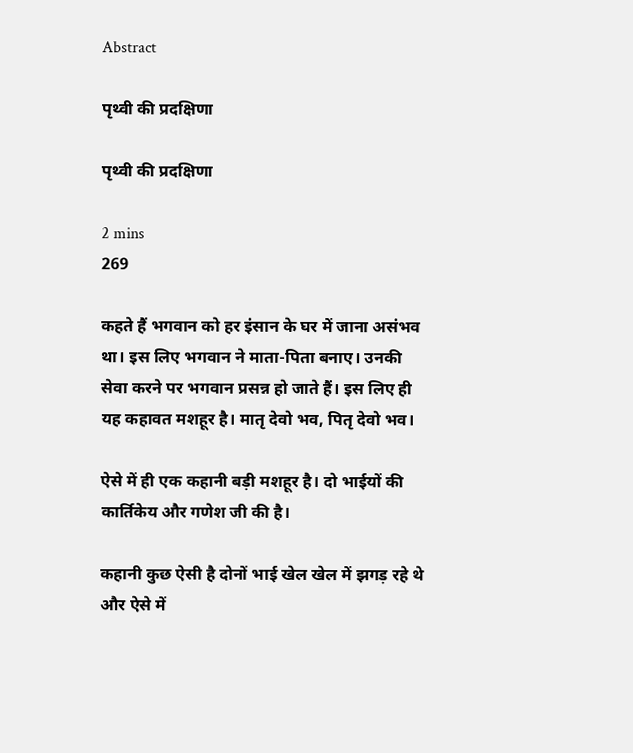Abstract

पृथ्वी की प्रदक्षिणा

पृथ्वी की प्रदक्षिणा

2 mins
269

कहते हैं भगवान को हर इंसान के घर में जाना असंभव था। इस लिए भगवान ने माता-पिता बनाए। उनकी सेवा करने पर भगवान प्रसन्न हो जाते हैं। इस लिए ही यह कहावत मशहूर है। मातृ देवो भव, पितृ देवो भव।

ऐसे में ही एक कहानी बड़ी मशहूर है। दो भाईयों की कार्तिकेय और गणेश जी की है।

कहानी कुछ ऐसी है दोनों भाई खेल खेल में झगड़ रहे थे और ऐसे में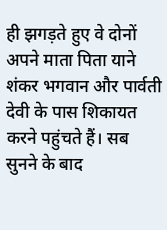ही झगड़ते हुए वे दोनों अपने माता पिता याने शंकर भगवान और पार्वती देवी के पास शिकायत करने पहुंचते हैं। सब सुनने के बाद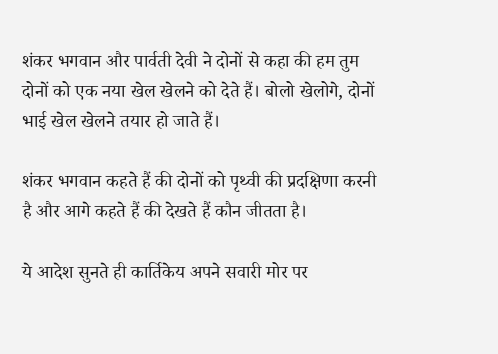शंकर भगवान और पार्वती देवी ने दोनों से कहा की हम तुम दोनों को एक नया खेल खेलने को देते हैं। बोलो खेलोगे, दोनों भाई खेल खेलने तयार हो जाते हैं।

शंकर भगवान कहते हैं की दोनों को पृथ्वी की प्रदक्षिणा करनी है और आगे कहते हैं की देखते हैं कौन जीतता है।

ये आदेश सुनते ही कार्तिकेय अपने सवारी मोर पर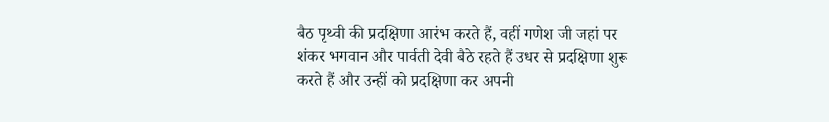बैठ पृथ्वी की प्रदक्षिणा आरंभ करते हैं, वहीं गणेश जी जहां पर शंकर भगवान और पार्वती देवी बैठे रहते हैं उधर से प्रदक्षिणा शुरू करते हैं और उन्हीं को प्रदक्षिणा कर अपनी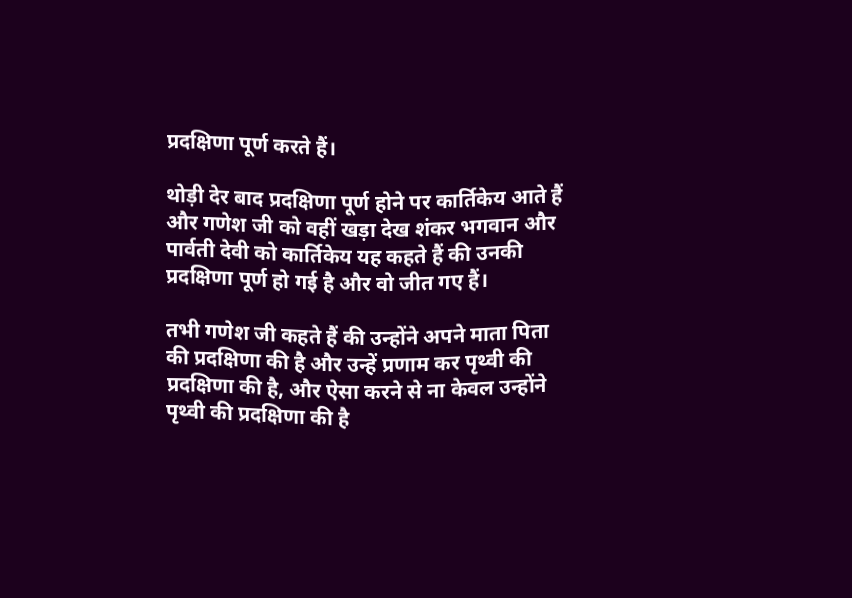प्रदक्षिणा पूर्ण करते हैं।

थोड़ी देर बाद प्रदक्षिणा पूर्ण होने पर कार्तिकेय आते हैं और गणेश जी को वहीं खड़ा देख शंकर भगवान और पार्वती देवी को कार्तिकेय यह कहते हैं की उनकी प्रदक्षिणा पूर्ण हो गई है और वो जीत गए हैं।

तभी गणेश जी कहते हैं की उन्होंने अपने माता पिता की प्रदक्षिणा की है और उन्हें प्रणाम कर पृथ्वी की प्रदक्षिणा की है, और ऐसा करने से ना केवल उन्होंने पृथ्वी की प्रदक्षिणा की है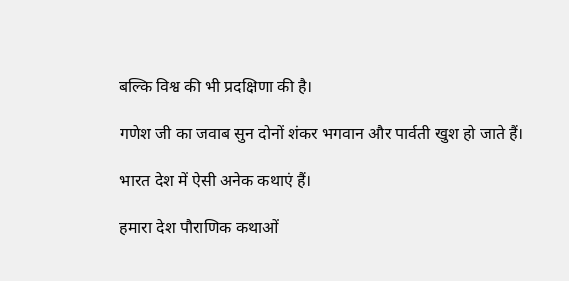बल्कि विश्व की भी प्रदक्षिणा की है।

गणेश जी का जवाब सुन दोनों शंकर भगवान और पार्वती खुश हो जाते हैं।

भारत देश में ऐसी अनेक कथाएं हैं।

हमारा देश पौराणिक कथाओं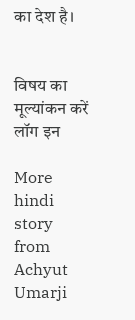का देश है।


विषय का मूल्यांकन करें
लॉग इन

More hindi story from Achyut Umarji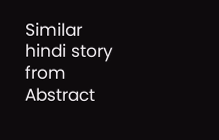Similar hindi story from Abstract